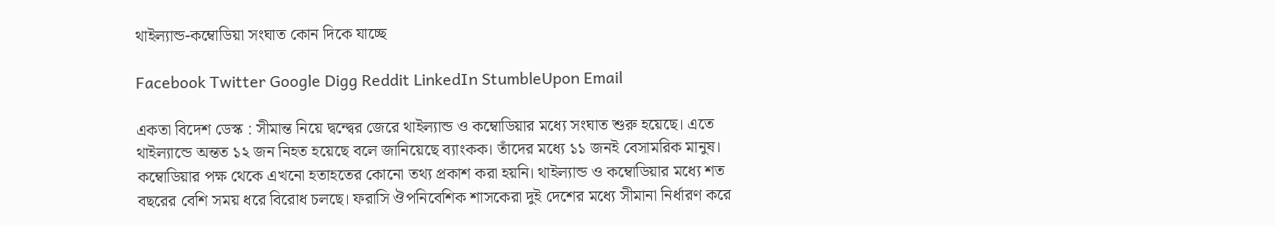থাইল্যান্ড-কম্বোডিয়া সংঘাত কোন দিকে যাচ্ছে

Facebook Twitter Google Digg Reddit LinkedIn StumbleUpon Email

একতা বিদেশ ডেস্ক : সীমান্ত নিয়ে দ্বন্দ্বের জেরে থাইল্যান্ড ও কম্বোডিয়ার মধ্যে সংঘাত শুরু হয়েছে। এতে থাইল্যান্ডে অন্তত ১২ জন নিহত হয়েছে বলে জানিয়েছে ব্যাংকক। তাঁদের মধ্যে ১১ জনই বেসামরিক মানুষ। কম্বোডিয়ার পক্ষ থেকে এখনো হতাহতের কোনো তথ্য প্রকাশ করা হয়নি। থাইল্যান্ড ও কম্বোডিয়ার মধ্যে শত বছরের বেশি সময় ধরে বিরোধ চলছে। ফরাসি ঔপনিবেশিক শাসকেরা দুই দেশের মধ্যে সীমানা নির্ধারণ করে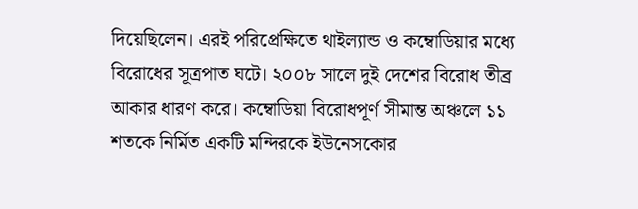দিয়েছিলেন। এরই পরিপ্রেক্ষিতে থাইল্যান্ড ও কম্বোডিয়ার মধ্যে বিরোধের সূত্রপাত ঘটে। ২০০৮ সালে দুই দেশের বিরোধ তীব্র আকার ধারণ করে। কম্বোডিয়া বিরোধপূর্ণ সীমান্ত অঞ্চলে ১১ শতকে নির্মিত একটি মন্দিরকে ইউনেসকোর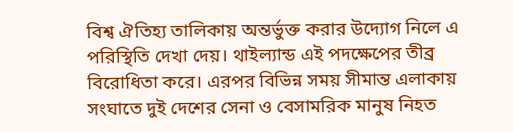বিশ্ব ঐতিহ্য তালিকায় অন্তর্ভুক্ত করার উদ্যোগ নিলে এ পরিস্থিতি দেখা দেয়। থাইল্যান্ড এই পদক্ষেপের তীব্র বিরোধিতা করে। এরপর বিভিন্ন সময় সীমান্ত এলাকায় সংঘাতে দুই দেশের সেনা ও বেসামরিক মানুষ নিহত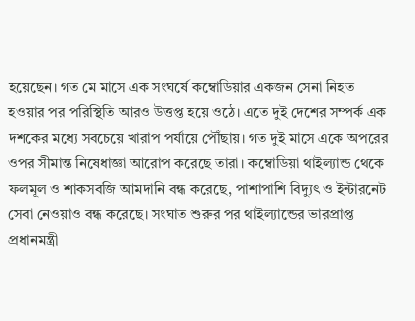হয়েছেন। গত মে মাসে এক সংঘর্ষে কম্বোডিয়ার একজন সেনা নিহত হওয়ার পর পরিস্থিতি আরও উত্তপ্ত হয়ে ওঠে। এতে দুই দেশের সম্পর্ক এক দশকের মধ্যে সবচেয়ে খারাপ পর্যায়ে পৌঁছায়। গত দুই মাসে একে অপরের ওপর সীমান্ত নিষেধাজ্ঞা আরোপ করেছে তারা। কম্বোডিয়া থাইল্যান্ড থেকে ফলমূল ও শাকসবজি আমদানি বন্ধ করেছে, পাশাপাশি বিদ্যুৎ ও ইন্টারনেট সেবা নেওয়াও বন্ধ করেছে। সংঘাত শুরুর পর থাইল্যান্ডের ভারপ্রাপ্ত প্রধানমন্ত্রী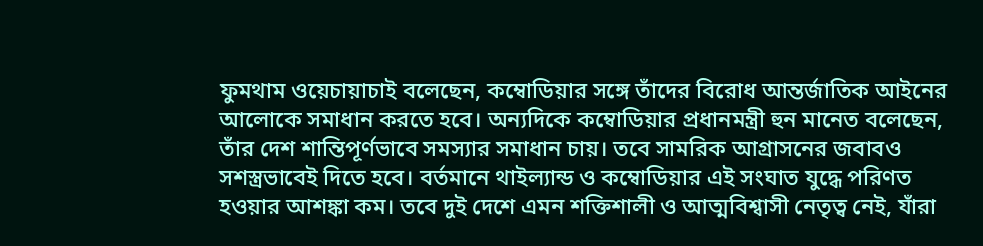ফুমথাম ওয়েচায়াচাই বলেছেন, কম্বোডিয়ার সঙ্গে তাঁদের বিরোধ আন্তর্জাতিক আইনের আলোকে সমাধান করতে হবে। অন্যদিকে কম্বোডিয়ার প্রধানমন্ত্রী হুন মানেত বলেছেন, তাঁর দেশ শান্তিপূর্ণভাবে সমস্যার সমাধান চায়। তবে সামরিক আগ্রাসনের জবাবও সশস্ত্রভাবেই দিতে হবে। বর্তমানে থাইল্যান্ড ও কম্বোডিয়ার এই সংঘাত যুদ্ধে পরিণত হওয়ার আশঙ্কা কম। তবে দুই দেশে এমন শক্তিশালী ও আত্মবিশ্বাসী নেতৃত্ব নেই, যাঁরা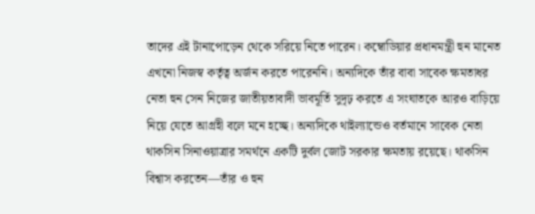তাদের এই টানাপোড়েন থেকে সরিয়ে নিতে পারেন। কম্বোডিয়ার প্রধানমন্ত্রী হুন মানেত এখনো নিজস্ব কর্তৃত্ব অর্জন করতে পারেননি। অন্যদিকে তাঁর বাবা সাবেক ক্ষমতাধর নেতা হুন সেন নিজের জাতীয়তাবাদী ভাবমূর্তি সুদৃঢ় করতে এ সংঘাতকে আরও বাড়িয়ে নিয়ে যেতে আগ্রহী বলে মনে হচ্ছে। অন্যদিকে থাইল্যান্ডেও বর্তমানে সাবেক নেতা থাকসিন সিনাওয়াত্রার সমর্থনে একটি দুর্বল জোট সরকার ক্ষমতায় রয়েছে। থাকসিন বিশ্বাস করতেন—তাঁর ও হুন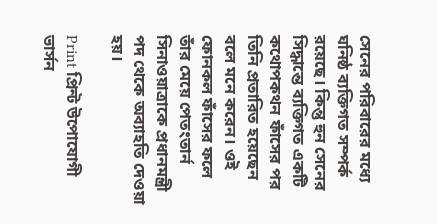সেনের পরিবারের মধ্যে ঘনিষ্ঠ ব্যক্তিগত সম্পর্ক রয়েছে। কিন্তু হুন সেনের সিদ্ধান্তে ব্যক্তিগত একটি কথোপকথন ফাঁসের পর তিনি প্রতারিত হয়েছেন বলে মনে করেন। ওই ফোনকল ফাঁসের ফলে তাঁর মেয়ে পেতংতার্ন সিনাওয়াত্রাকে প্রধানমন্ত্রী পদ থেকে অব্যাহতি দেওয়া হয়।

Print প্রিন্ট উপোযোগী ভার্সন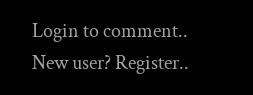Login to comment..
New user? Register..